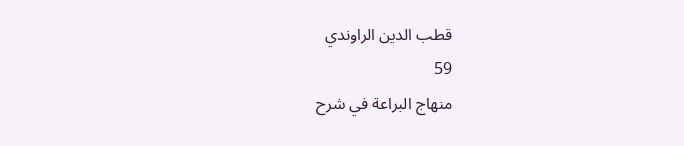قطب الدين الراوندي
59
منهاج البراعة في شرح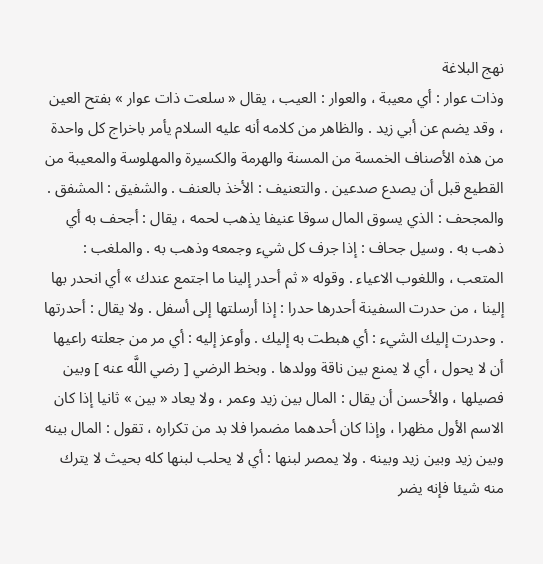نهج البلاغة
وذات عوار : أي معيبة ، والعوار : العيب ، يقال « سلعت ذات عوار » بفتح العين ، وقد يضم عن أبي زيد . والظاهر من كلامه أنه عليه السلام يأمر باخراج كل واحدة من هذه الأصناف الخمسة من المسنة والهرمة والكسيرة والمهلوسة والمعيبة من القطيع قبل أن يصدع صدعين . والتعنيف : الأخذ بالعنف . والشفيق : المشفق . والمجحف : الذي يسوق المال سوقا عنيفا يذهب لحمه ، يقال : أجحف به أي ذهب به . وسيل جحاف : إذا جرف كل شيء وجمعه وذهب به . والملغب : المتعب ، واللغوب الاعياء . وقوله « ثم أحدر إلينا ما اجتمع عندك » أي انحدر بها إلينا ، من حدرت السفينة أحدرها حدرا : إذا أرسلتها إلى أسفل . ولا يقال : أحدرتها . وحدرت إليك الشيء : أي هبطت به إليك . وأوعز إليه : أي مر من جعلته راعيها أن لا يحول ، أي لا يمنع بين ناقة وولدها . وبخط الرضي [ رضي اللَّه عنه ] وبين فصيلها ، والأحسن أن يقال : المال بين زيد وعمر ، ولا يعاد « بين » ثانيا إذا كان الاسم الأول مظهرا ، وإذا كان أحدهما مضمرا فلا بد من تكراره ، تقول : المال بينه وبين زيد وبين زيد وبينه . ولا يمصر لبنها : أي لا يحلب لبنها كله بحيث لا يترك منه شيئا فإنه يضر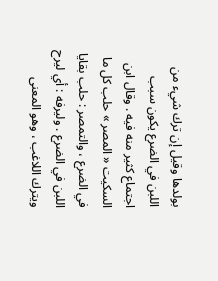بولدها وقيل إن ترك شيء من اللبن في الضرع يكون سبب اجتماع كثير منه فيه . وقال ابن السكيت « المصر » حلب كل ما في الضرع ، والتمصر : حلب بقايا اللبن في الضرع . وليرفه : أي ليرح ويترك اللاغب ، وهو المعنى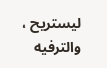ليستريح ، والترفيه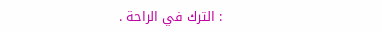: الترك في الراحة .